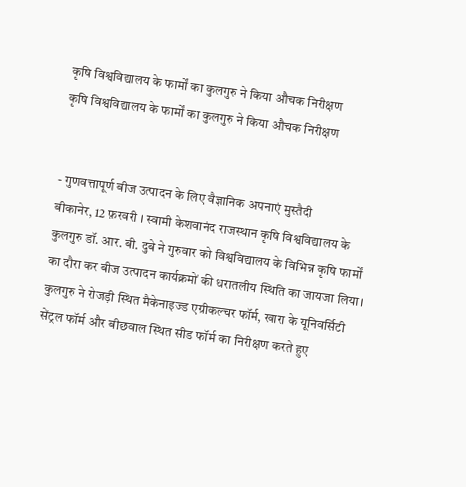कृषि विश्वविद्यालय के फार्मों का कुलगुरु ने किया औचक निरीक्षण
कृषि विश्वविद्यालय के फार्मों का कुलगुरु ने किया औचक निरीक्षण


- गुणवत्तापूर्ण बीज उत्पादन के लिए वैज्ञानिक अपनाएं मुस्तैदी
बीकानेर, 12 फ़रवरी । स्वामी केशवानंद राजस्थान कृषि विश्वविद्यालय के कुलगुरु डॉ. आर. बी. दुबे ने गुरुवार को विश्वविद्यालय के विभिन्न कृषि फार्मों का दौरा कर बीज उत्पादन कार्यक्रमों की धरातलीय स्थिति का जायजा लिया। कुलगुरु ने रोजड़ी स्थित मैकेनाइज्ड एग्रीकल्चर फॉर्म, खारा के यूनिवर्सिटी सेंट्रल फॉर्म और बीछवाल स्थित सीड फॉर्म का निरीक्षण करते हुए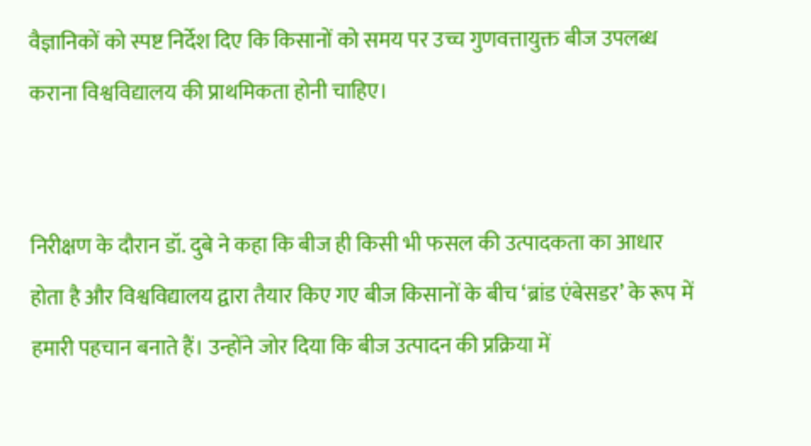वैज्ञानिकों को स्पष्ट निर्देश दिए कि किसानों को समय पर उच्च गुणवत्तायुक्त बीज उपलब्ध कराना विश्वविद्यालय की प्राथमिकता होनी चाहिए।


निरीक्षण के दौरान डॉ. दुबे ने कहा कि बीज ही किसी भी फसल की उत्पादकता का आधार होता है और विश्वविद्यालय द्वारा तैयार किए गए बीज किसानों के बीच ‘ब्रांड एंबेसडर’ के रूप में हमारी पहचान बनाते हैं। उन्होंने जोर दिया कि बीज उत्पादन की प्रक्रिया में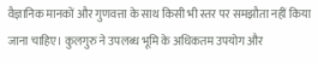वैज्ञानिक मानकों और गुणवत्ता के साथ किसी भी स्तर पर समझौता नहीं किया जाना चाहिए। कुलगुरु ने उपलब्ध भूमि के अधिकतम उपयोग और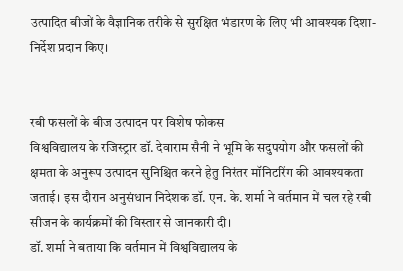उत्पादित बीजों के वैज्ञानिक तरीके से सुरक्षित भंडारण के लिए भी आवश्यक दिशा-निर्देश प्रदान किए।


रबी फसलों के बीज उत्पादन पर विशेष फोकस
विश्वविद्यालय के रजिस्ट्रार डॉ. देवाराम सैनी ने भूमि के सदुपयोग और फसलों की क्षमता के अनुरूप उत्पादन सुनिश्चित करने हेतु निरंतर मॉनिटरिंग की आवश्यकता जताई। इस दौरान अनुसंधान निदेशक डॉ. एन. के. शर्मा ने वर्तमान में चल रहे रबी सीजन के कार्यक्रमों की विस्तार से जानकारी दी।
डॉ. शर्मा ने बताया कि वर्तमान में विश्वविद्यालय के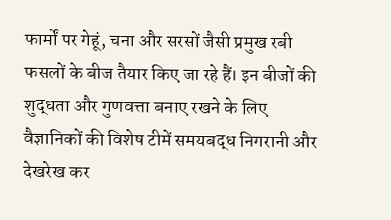फार्मों पर गेहूं, चना और सरसों जैसी प्रमुख रबी फसलों के बीज तैयार किए जा रहे हैं। इन बीजों की शुद्धता और गुणवत्ता बनाए रखने के लिए वैज्ञानिकों की विशेष टीमें समयबद्ध निगरानी और देखरेख कर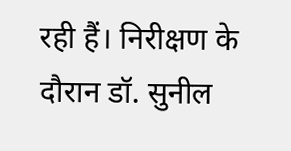रही हैं। निरीक्षण के दौरान डॉ. सुनील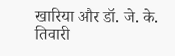खारिया और डॉ. जे. के. तिवारी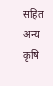सहित अन्य कृषि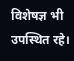विशेषज्ञ भी उपस्थित रहे।